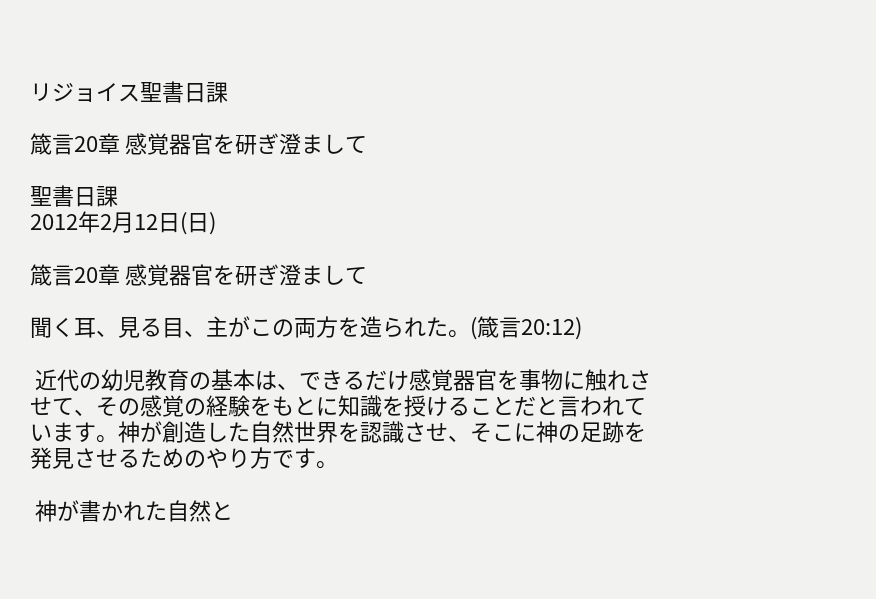リジョイス聖書日課

箴言20章 感覚器官を研ぎ澄まして

聖書日課
2012年2月12日(日)

箴言20章 感覚器官を研ぎ澄まして

聞く耳、見る目、主がこの両方を造られた。(箴言20:12)

 近代の幼児教育の基本は、できるだけ感覚器官を事物に触れさせて、その感覚の経験をもとに知識を授けることだと言われています。神が創造した自然世界を認識させ、そこに神の足跡を発見させるためのやり方です。

 神が書かれた自然と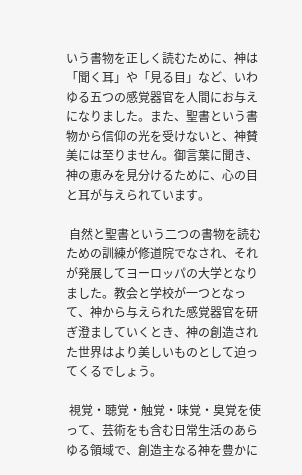いう書物を正しく読むために、神は「聞く耳」や「見る目」など、いわゆる五つの感覚器官を人間にお与えになりました。また、聖書という書物から信仰の光を受けないと、神賛美には至りません。御言葉に聞き、神の恵みを見分けるために、心の目と耳が与えられています。

 自然と聖書という二つの書物を読むための訓練が修道院でなされ、それが発展してヨーロッパの大学となりました。教会と学校が一つとなって、神から与えられた感覚器官を研ぎ澄ましていくとき、神の創造された世界はより美しいものとして迫ってくるでしょう。

 視覚・聴覚・触覚・味覚・臭覚を使って、芸術をも含む日常生活のあらゆる領域で、創造主なる神を豊かに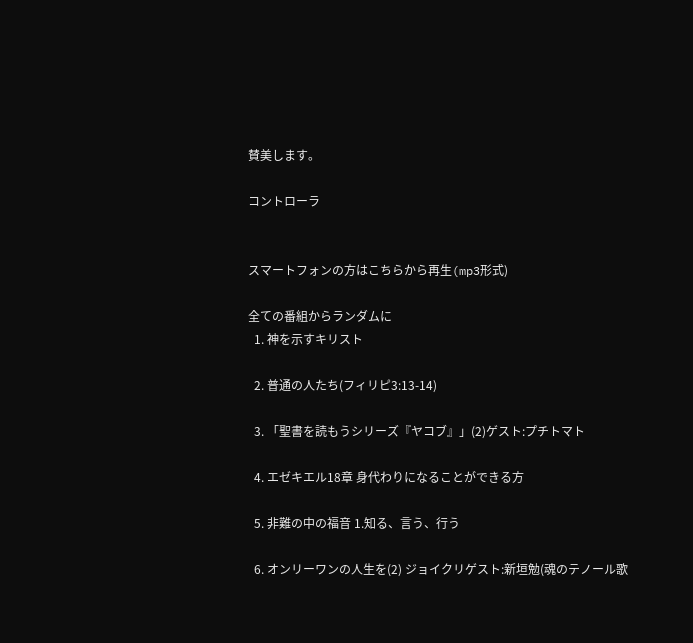賛美します。

コントローラ


スマートフォンの方はこちらから再生(mp3形式)

全ての番組からランダムに
  1. 神を示すキリスト

  2. 普通の人たち(フィリピ3:13-14)

  3. 「聖書を読もうシリーズ『ヤコブ』」(2)ゲスト:プチトマト

  4. エゼキエル18章 身代わりになることができる方

  5. 非難の中の福音 1.知る、言う、行う

  6. オンリーワンの人生を(2) ジョイクリゲスト:新垣勉(魂のテノール歌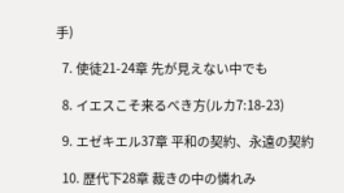手)

  7. 使徒21-24章 先が見えない中でも

  8. イエスこそ来るべき方(ルカ7:18-23)

  9. エゼキエル37章 平和の契約、永遠の契約

  10. 歴代下28章 裁きの中の憐れみ